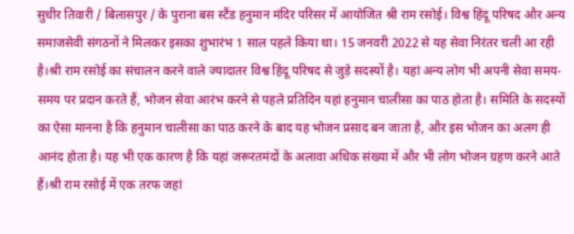सुधीर तिवारी / बिलासपुर / के पुराना बस स्टैंड हनुमान मंदिर परिसर में आयोजित श्री राम रसोई। विश्व हिंदू परिषद और अन्य समाजसेवी संगठनों ने मिलकर इसका शुभारंभ 1 साल पहले किया था। 15 जनवरी 2022 से यह सेवा निरंतर चली आ रही है।श्री राम रसोई का संचालन करने वाले ज्यादातर विश्व हिंदू परिषद से जुड़े सदस्यों है। यहां अन्य लोग भी अपनी सेवा समय-समय पर प्रदान करते हैं, भोजन सेवा आरंभ करने से पहले प्रतिदिन यहां हनुमान चालीसा का पाठ होता है। समिति के सदस्यों का ऐसा मानना है कि हनुमान चालीसा का पाठ करने के बाद यह भोजन प्रसाद बन जाता है, और इस भोजन का अलग ही आनंद होता है। यह भी एक कारण है कि यहां जरूरतमंदों के अलावा अधिक संख्या में और भी लोग भोजन ग्रहण करने आते हैं।श्री राम रसोई में एक तरफ जहां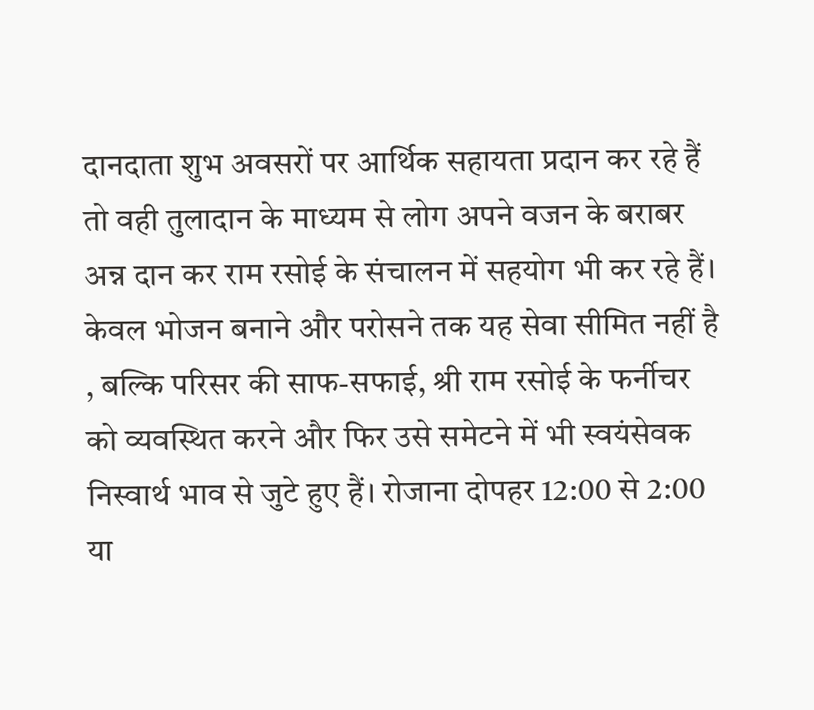दानदाता शुभ अवसरों पर आर्थिक सहायता प्रदान कर रहे हैं तो वही तुलादान के माध्यम से लोग अपने वजन के बराबर अन्न दान कर राम रसोई के संचालन में सहयोग भी कर रहे हैं। केवल भोजन बनाने और परोसने तक यह सेवा सीमित नहीं है , बल्कि परिसर की साफ-सफाई, श्री राम रसोई के फर्नीचर को व्यवस्थित करने और फिर उसे समेटने में भी स्वयंसेवक निस्वार्थ भाव से जुटे हुए हैं। रोजाना दोपहर 12:00 से 2:00 या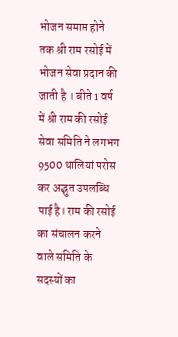भोजन समाप्त होने तक श्री राम रसोई में भोजन सेवा प्रदान की जाती है । बीते 1 वर्ष में श्री राम की रसोई सेवा समिति ने लगभग 9500 थालियां परोस कर अद्भुत उपलब्धि पाई है। राम की रसोई का संचालन करने वाले समिति के सदस्यों का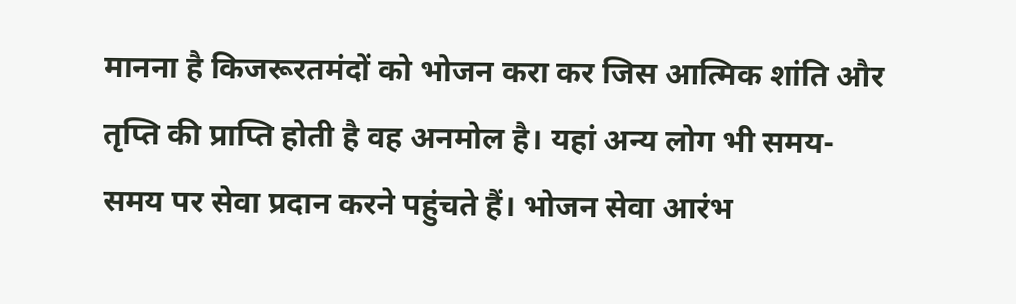मानना है किजरूरतमंदों को भोजन करा कर जिस आत्मिक शांति और तृप्ति की प्राप्ति होती है वह अनमोल है। यहां अन्य लोग भी समय-समय पर सेवा प्रदान करने पहुंचते हैं। भोजन सेवा आरंभ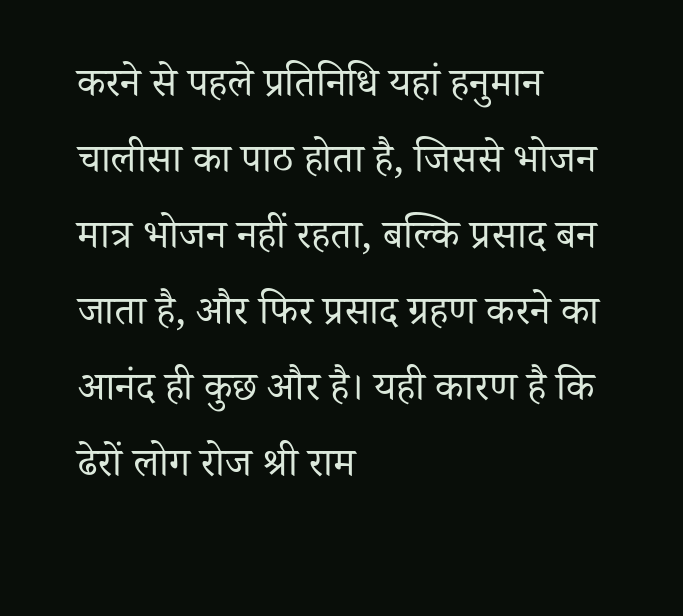करने से पहले प्रतिनिधि यहां हनुमान चालीसा का पाठ होता है, जिससे भोजन मात्र भोजन नहीं रहता, बल्कि प्रसाद बन जाता है, और फिर प्रसाद ग्रहण करने का आनंद ही कुछ और है। यही कारण है कि ढेरों लोग रोज श्री राम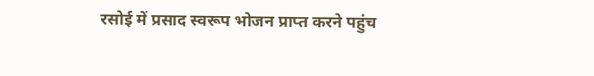रसोई में प्रसाद स्वरूप भोजन प्राप्त करने पहुंच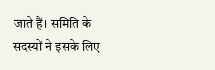जाते हैं। समिति के सदस्यों ने इसके लिए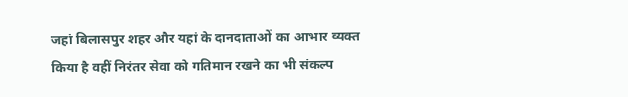जहां बिलासपुर शहर और यहां के दानदाताओं का आभार व्यक्त किया है वहीं निरंतर सेवा को गतिमान रखने का भी संकल्प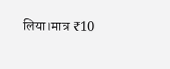लिया।मात्र ₹10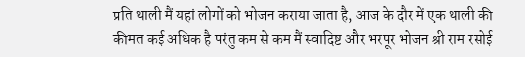प्रति थाली मैं यहां लोगों को भोजन कराया जाता है, आज के दौर में एक थाली की कीमत कई अधिक है परंतु कम से कम मैं स्वादिष्ट और भरपूर भोजन श्री राम रसोई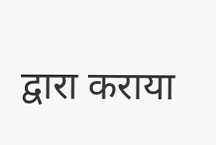द्वारा कराया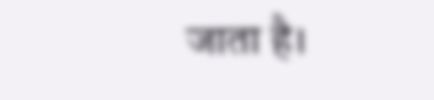जाता है।